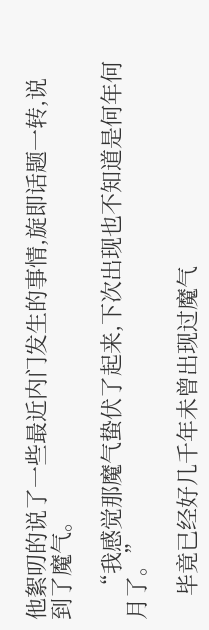他絮叨的说了一些最近内门发生的事情,旋即话题一转,说到了魔气。

    “我感觉那魔气蛰伏了起来,下次出现也不知道是何年何月了。”

    毕竟已经好几千年未曾出现过魔气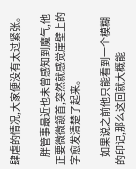肆虐的情况,大家便没有太过紧张。

    胖管事最近也未曾感知到魔气,他正要微微颔首,突然就感觉崖壁上的字愈发清楚了起来。

    如果说之前他只能看到一个模糊的印记,那么这回就大概能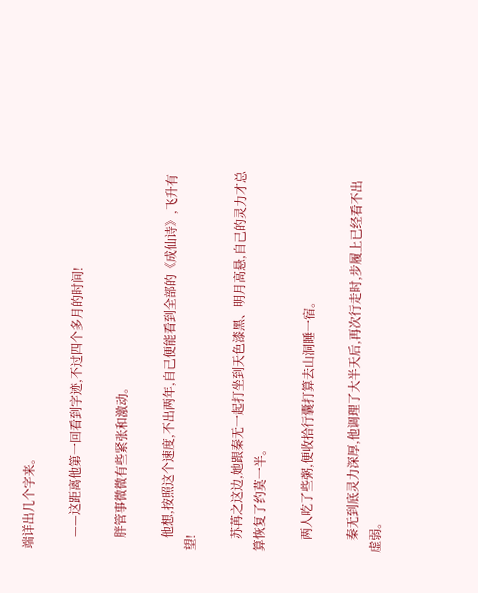端详出几个字来。

    ——这距离他第一回看到字迹,不过四个多月的时间!

    胖管事微微有些紧张和激动。

    他想,按照这个速度,不出两年,自己便能看到全部的《成仙诗》,飞升有望!

    苏苒之这边,她跟秦无一起打坐到天色漆黑、明月高悬,自己的灵力才总算恢复了约莫一半。

    两人吃了些粥,便收拾行囊打算去山洞睡一宿。

    秦无到底灵力深厚,他调理了大半天后,再次行走时,步履上已经看不出虚弱。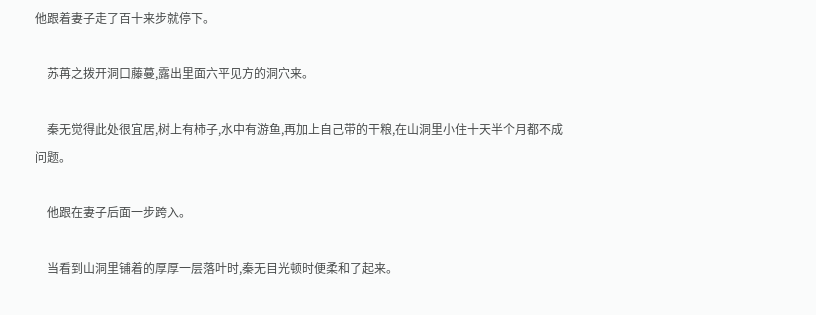他跟着妻子走了百十来步就停下。

    苏苒之拨开洞口藤蔓,露出里面六平见方的洞穴来。

    秦无觉得此处很宜居,树上有柿子,水中有游鱼,再加上自己带的干粮,在山洞里小住十天半个月都不成问题。

    他跟在妻子后面一步跨入。

    当看到山洞里铺着的厚厚一层落叶时,秦无目光顿时便柔和了起来。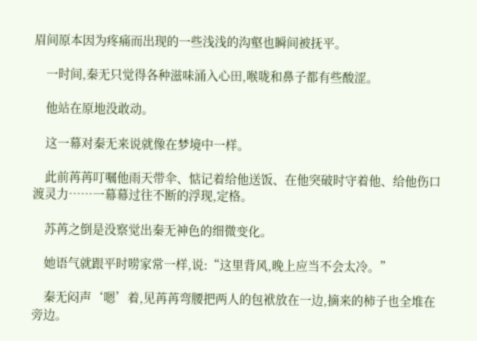眉间原本因为疼痛而出现的一些浅浅的沟壑也瞬间被抚平。

    一时间,秦无只觉得各种滋味涌入心田,喉咙和鼻子都有些酸涩。

    他站在原地没敢动。

    这一幕对秦无来说就像在梦境中一样。

    此前苒苒叮嘱他雨天带伞、惦记着给他送饭、在他突破时守着他、给他伤口渡灵力……一幕幕过往不断的浮现,定格。

    苏苒之倒是没察觉出秦无神色的细微变化。

    她语气就跟平时唠家常一样,说:“这里背风,晚上应当不会太冷。”

    秦无闷声‘嗯’着,见苒苒弯腰把两人的包袱放在一边,摘来的柿子也全堆在旁边。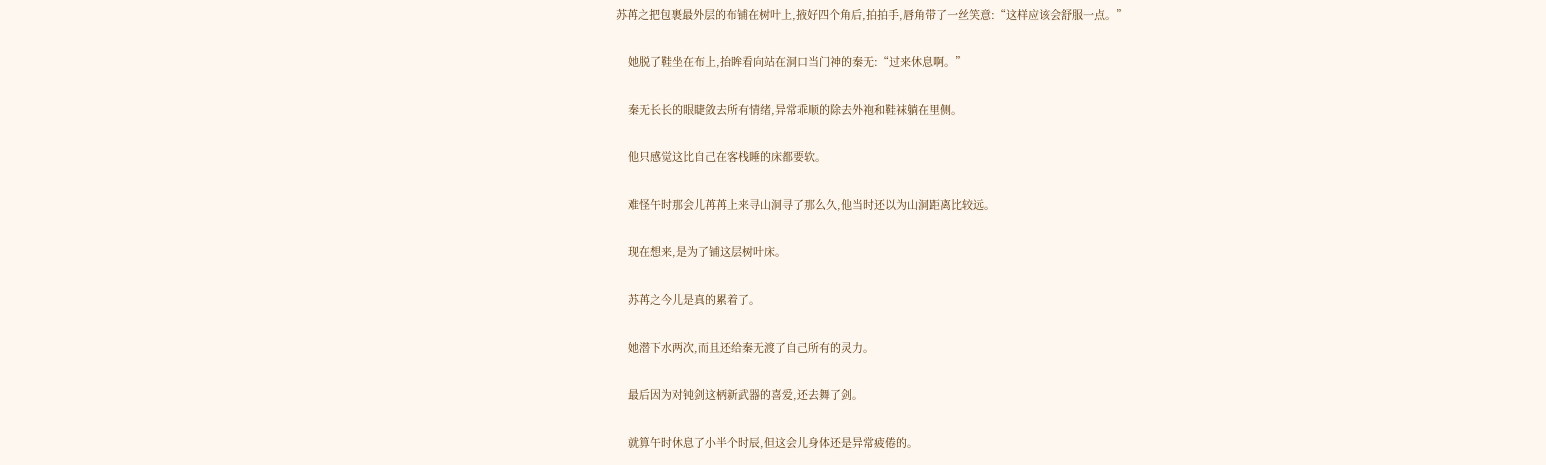苏苒之把包裹最外层的布铺在树叶上,掖好四个角后,拍拍手,唇角带了一丝笑意:“这样应该会舒服一点。”

    她脱了鞋坐在布上,抬眸看向站在洞口当门神的秦无:“过来休息啊。”

    秦无长长的眼睫敛去所有情绪,异常乖顺的除去外袍和鞋袜躺在里侧。

    他只感觉这比自己在客栈睡的床都要软。

    难怪午时那会儿苒苒上来寻山洞寻了那么久,他当时还以为山洞距离比较远。

    现在想来,是为了铺这层树叶床。

    苏苒之今儿是真的累着了。

    她潜下水两次,而且还给秦无渡了自己所有的灵力。

    最后因为对钝剑这柄新武器的喜爱,还去舞了剑。

    就算午时休息了小半个时辰,但这会儿身体还是异常疲倦的。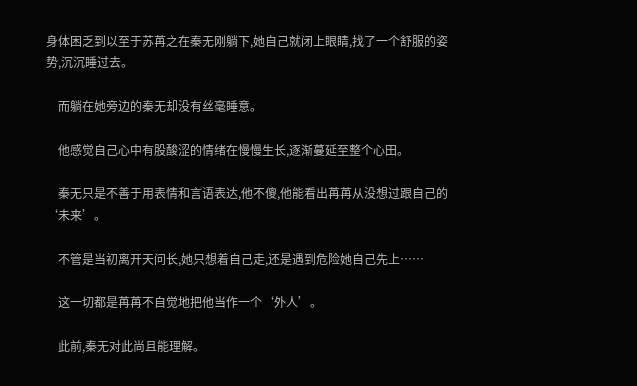身体困乏到以至于苏苒之在秦无刚躺下,她自己就闭上眼睛,找了一个舒服的姿势,沉沉睡过去。

    而躺在她旁边的秦无却没有丝毫睡意。

    他感觉自己心中有股酸涩的情绪在慢慢生长,逐渐蔓延至整个心田。

    秦无只是不善于用表情和言语表达,他不傻,他能看出苒苒从没想过跟自己的‘未来’。

    不管是当初离开天问长,她只想着自己走,还是遇到危险她自己先上……

    这一切都是苒苒不自觉地把他当作一个‘外人’。

    此前,秦无对此尚且能理解。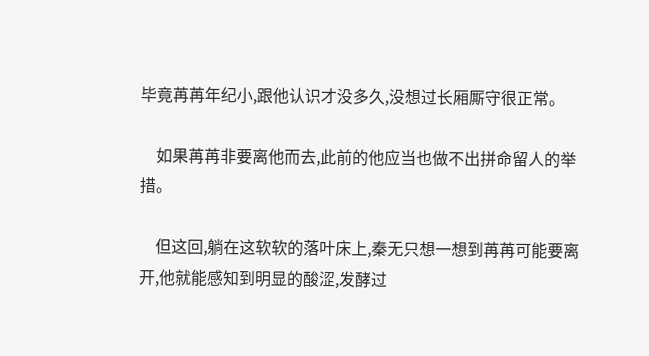毕竟苒苒年纪小,跟他认识才没多久,没想过长厢厮守很正常。

    如果苒苒非要离他而去,此前的他应当也做不出拼命留人的举措。

    但这回,躺在这软软的落叶床上,秦无只想一想到苒苒可能要离开,他就能感知到明显的酸涩,发酵过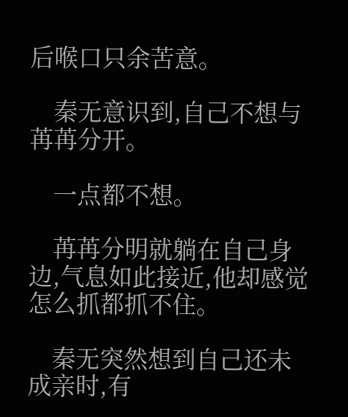后喉口只余苦意。

    秦无意识到,自己不想与苒苒分开。

    一点都不想。

    苒苒分明就躺在自己身边,气息如此接近,他却感觉怎么抓都抓不住。

    秦无突然想到自己还未成亲时,有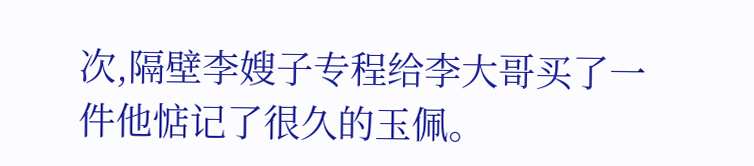次,隔壁李嫂子专程给李大哥买了一件他惦记了很久的玉佩。